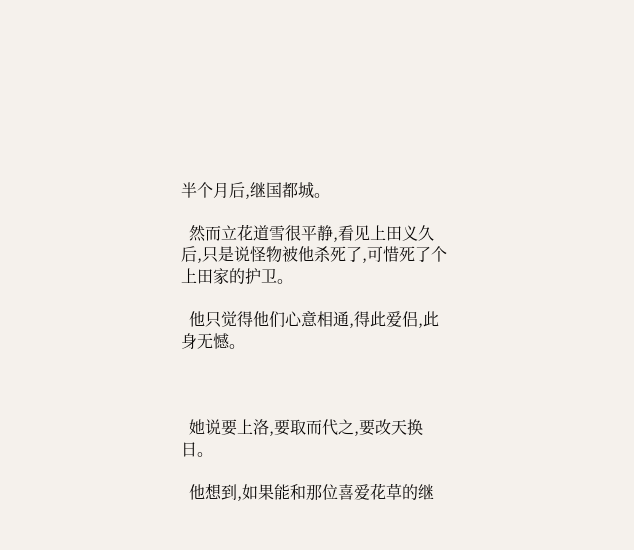半个月后,继国都城。

  然而立花道雪很平静,看见上田义久后,只是说怪物被他杀死了,可惜死了个上田家的护卫。

  他只觉得他们心意相通,得此爱侣,此身无憾。



  她说要上洛,要取而代之,要改天换日。

  他想到,如果能和那位喜爱花草的继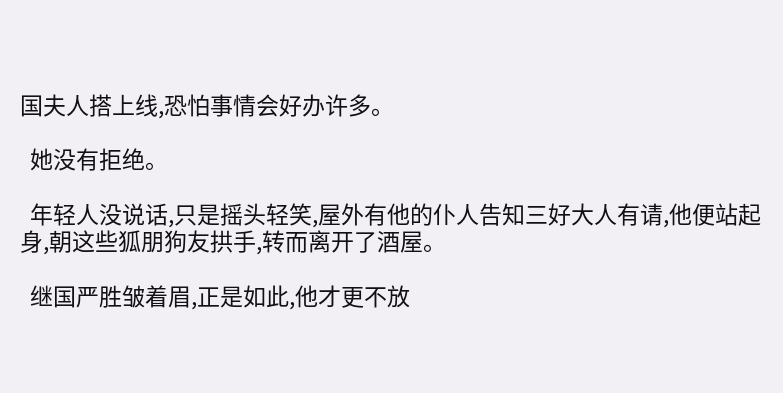国夫人搭上线,恐怕事情会好办许多。

  她没有拒绝。

  年轻人没说话,只是摇头轻笑,屋外有他的仆人告知三好大人有请,他便站起身,朝这些狐朋狗友拱手,转而离开了酒屋。

  继国严胜皱着眉,正是如此,他才更不放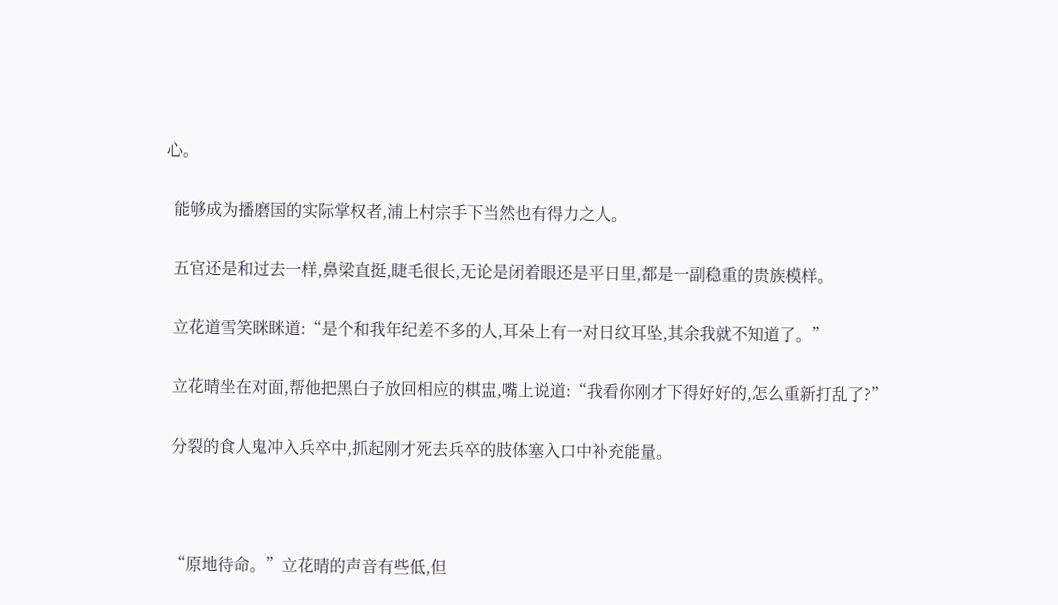心。

  能够成为播磨国的实际掌权者,浦上村宗手下当然也有得力之人。

  五官还是和过去一样,鼻梁直挺,睫毛很长,无论是闭着眼还是平日里,都是一副稳重的贵族模样。

  立花道雪笑眯眯道:“是个和我年纪差不多的人,耳朵上有一对日纹耳坠,其余我就不知道了。”

  立花晴坐在对面,帮他把黑白子放回相应的棋盅,嘴上说道:“我看你刚才下得好好的,怎么重新打乱了?”

  分裂的食人鬼冲入兵卒中,抓起刚才死去兵卒的肢体塞入口中补充能量。



  “原地待命。”立花晴的声音有些低,但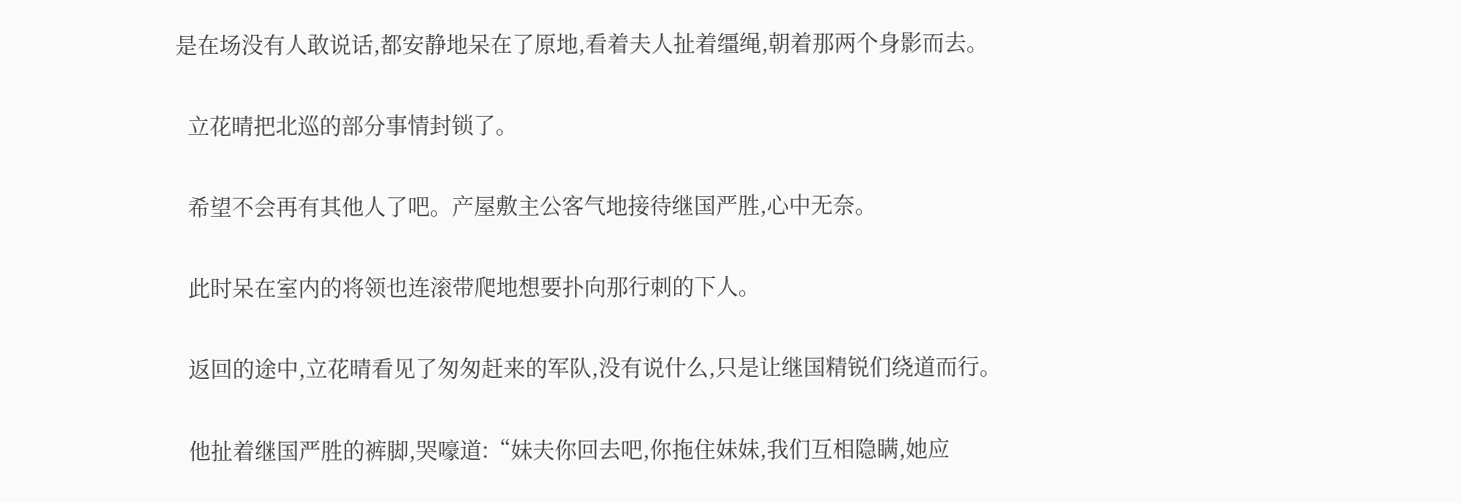是在场没有人敢说话,都安静地呆在了原地,看着夫人扯着缰绳,朝着那两个身影而去。

  立花晴把北巡的部分事情封锁了。

  希望不会再有其他人了吧。产屋敷主公客气地接待继国严胜,心中无奈。

  此时呆在室内的将领也连滚带爬地想要扑向那行刺的下人。

  返回的途中,立花晴看见了匆匆赶来的军队,没有说什么,只是让继国精锐们绕道而行。

  他扯着继国严胜的裤脚,哭嚎道:“妹夫你回去吧,你拖住妹妹,我们互相隐瞒,她应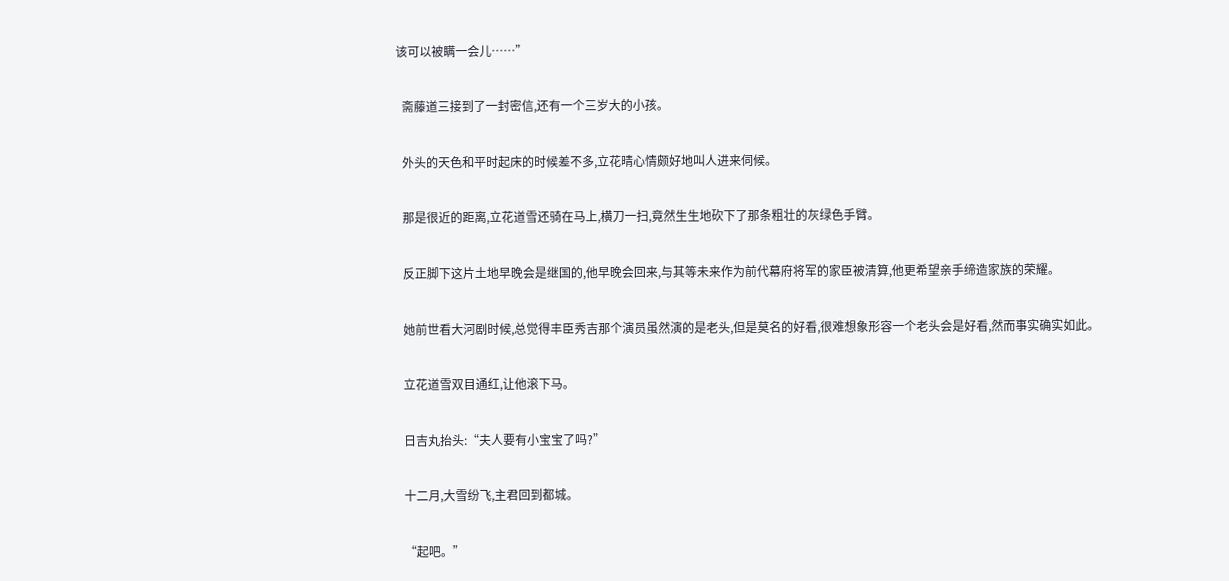该可以被瞒一会儿……”

  斋藤道三接到了一封密信,还有一个三岁大的小孩。

  外头的天色和平时起床的时候差不多,立花晴心情颇好地叫人进来伺候。

  那是很近的距离,立花道雪还骑在马上,横刀一扫,竟然生生地砍下了那条粗壮的灰绿色手臂。

  反正脚下这片土地早晚会是继国的,他早晚会回来,与其等未来作为前代幕府将军的家臣被清算,他更希望亲手缔造家族的荣耀。

  她前世看大河剧时候,总觉得丰臣秀吉那个演员虽然演的是老头,但是莫名的好看,很难想象形容一个老头会是好看,然而事实确实如此。

  立花道雪双目通红,让他滚下马。

  日吉丸抬头:“夫人要有小宝宝了吗?”

  十二月,大雪纷飞,主君回到都城。

  “起吧。”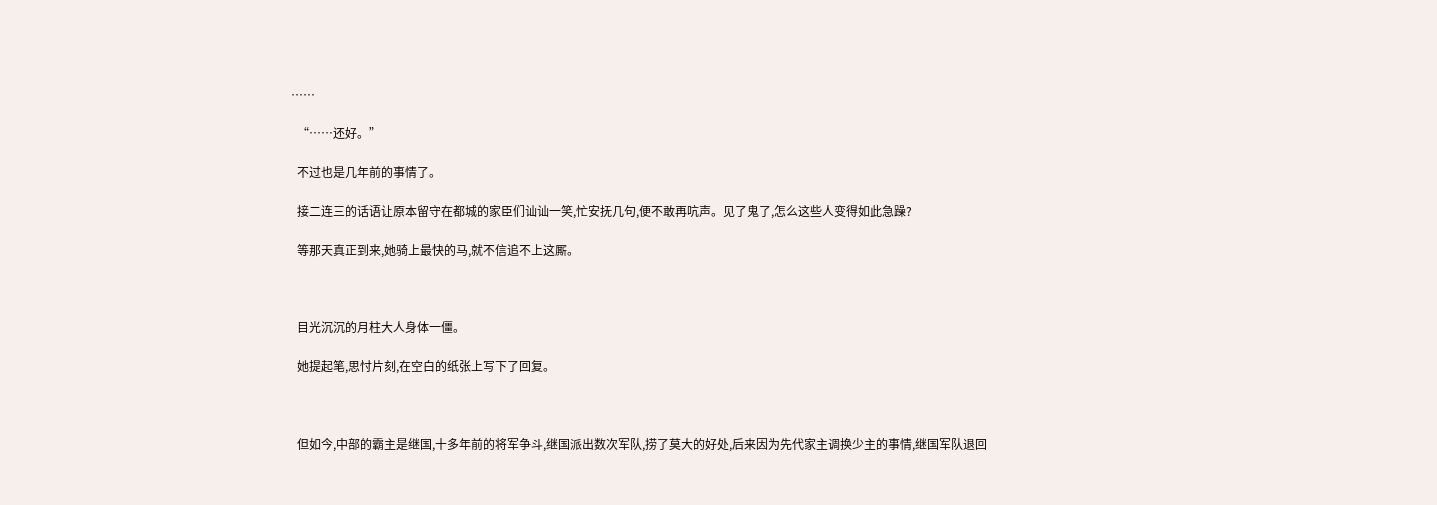……

  “……还好。”

  不过也是几年前的事情了。

  接二连三的话语让原本留守在都城的家臣们讪讪一笑,忙安抚几句,便不敢再吭声。见了鬼了,怎么这些人变得如此急躁?

  等那天真正到来,她骑上最快的马,就不信追不上这厮。



  目光沉沉的月柱大人身体一僵。

  她提起笔,思忖片刻,在空白的纸张上写下了回复。



  但如今,中部的霸主是继国,十多年前的将军争斗,继国派出数次军队,捞了莫大的好处,后来因为先代家主调换少主的事情,继国军队退回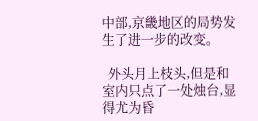中部,京畿地区的局势发生了进一步的改变。

  外头月上枝头,但是和室内只点了一处烛台,显得尤为昏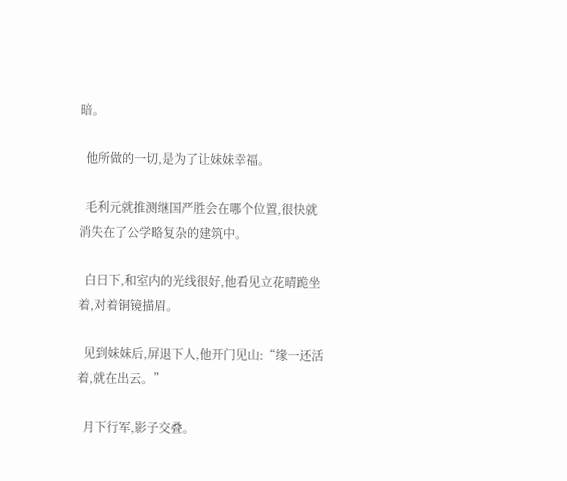暗。

  他所做的一切,是为了让妹妹幸福。

  毛利元就推测继国严胜会在哪个位置,很快就消失在了公学略复杂的建筑中。

  白日下,和室内的光线很好,他看见立花晴跪坐着,对着铜镜描眉。

  见到妹妹后,屏退下人,他开门见山:“缘一还活着,就在出云。”

  月下行军,影子交叠。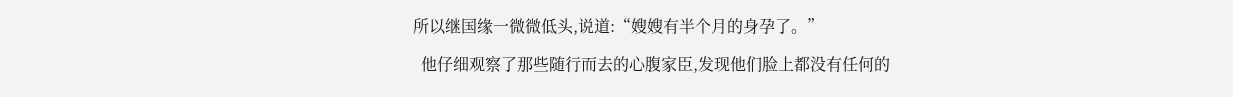所以继国缘一微微低头,说道:“嫂嫂有半个月的身孕了。”

  他仔细观察了那些随行而去的心腹家臣,发现他们脸上都没有任何的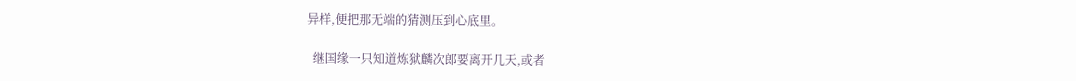异样,便把那无端的猜测压到心底里。

  继国缘一只知道炼狱麟次郎要离开几天,或者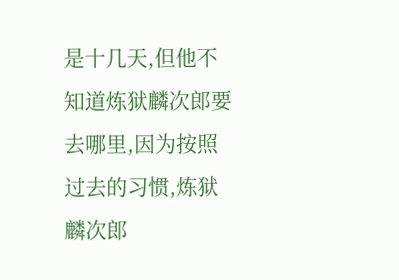是十几天,但他不知道炼狱麟次郎要去哪里,因为按照过去的习惯,炼狱麟次郎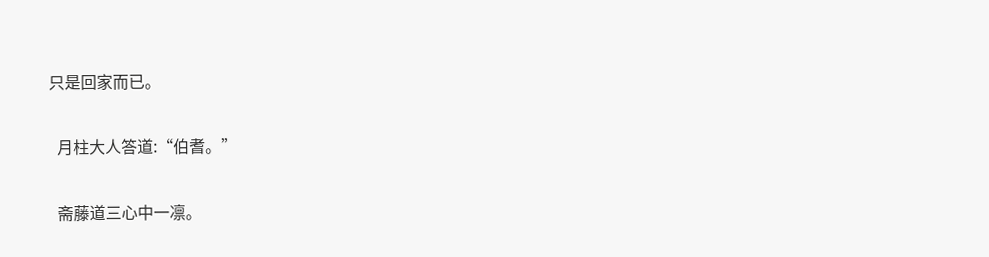只是回家而已。

  月柱大人答道:“伯耆。”

  斋藤道三心中一凛。